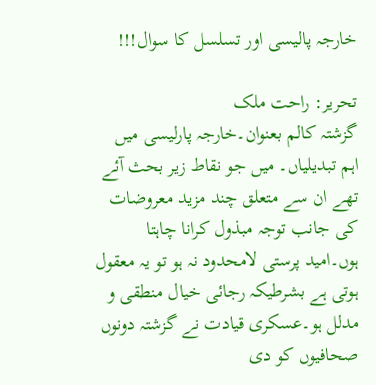خارجہ پالیسی اور تسلسل کا سوال!!!

تحریر: راحت ملک
گزشتہ کالم بعنوان۔خارجہ پارلیسی میں اہم تبدیلیاں۔ میں جو نقاط زیر بحث آئے تھے ان سے متعلق چند مزید معروضات کی جانب توجہ مبذول کرانا چاہتا ہوں۔امید پرستی لامحدود نہ ہو تو یہ معقول ہوتی ہے بشرطیکہ رجائی خیال منطقی و مدلل ہو۔عسکری قیادت نے گزشتہ دونوں صحافیوں کو دی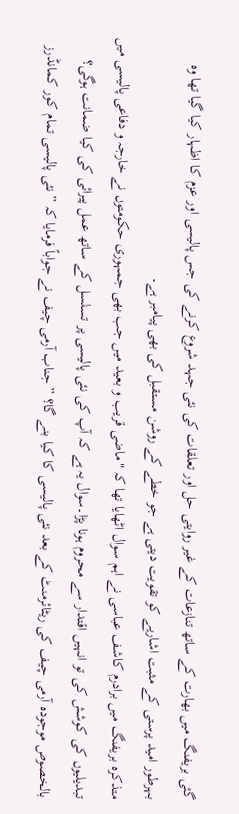گئی بریفنگ میں بھارت کے ساتھ تنازعات کے غیر روایتی حل اور تعلقات کی نئی جہد شروع کرنے کی جس پالیسی اور عزم کا اظہار کیا گیا تھا وہ بہرطور امید پرستی کے مثبت اشاریے کو تقویت دیتی ہے جو خطے کے روشن مستقبل کی بھی پیامبر ہے۔
متذکرہ بریفنگ میں برادرم کاشف عباسی نے اہم سوال اٹھایا تھا کہ "ماضی قریب و بعید میں جب بھی جمہوری حکومتوں نے خارجہ و دفاعی پالیسی میں تبدیلیوں کی کوشش کی تو انہیں اقتدار سے محروم ہونا پڑا۔سوال یہ ہے کہ آپ کی نئی پالیسی پر تسلسل کے ساتھ عمل پیرائی کی کیا ضمانت ہوگی؟ بالخصوص موجودہ آرمی چیف کی ریٹائرمنٹ کے بعد نئی پالیسی کا کیا بنے گا؟ ” جناب آرمی چیف نے جواباً فرمایا کہ ” نئی پالیسی تمام کور کمانڈرز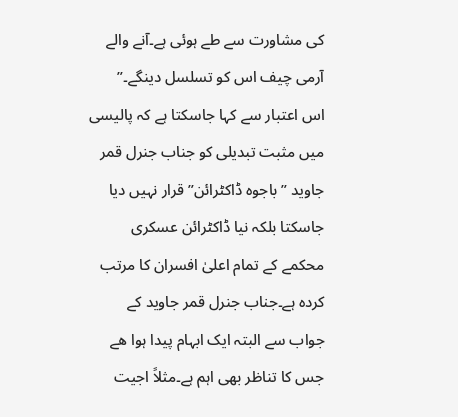کی مشاورت سے طے ہوئی ہے۔آنے والے آرمی چیف اس کو تسلسل دینگے۔”
اس اعتبار سے کہا جاسکتا ہے کہ پالیسی میں مثبت تبدیلی کو جناب جنرل قمر جاوید ” باجوہ ڈاکٹرائن” قرار نہیں دیا جاسکتا بلکہ نیا ڈاکٹرائن عسکری محکمے کے تمام اعلیٰ افسران کا مرتب کردہ ہے۔جناب جنرل قمر جاوید کے جواب سے البتہ ایک ابہام پیدا ہوا ھے جس کا تناظر بھی اہم ہے۔مثلاً اجیت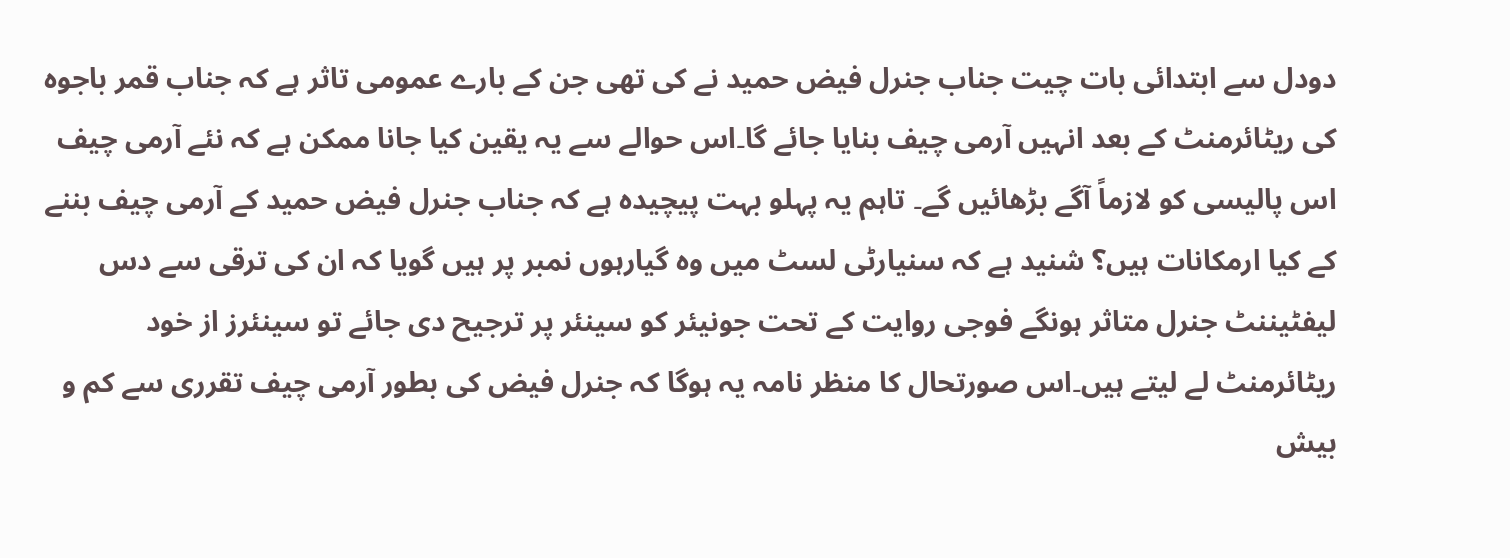دودل سے ابتدائی بات چیت جناب جنرل فیض حمید نے کی تھی جن کے بارے عمومی تاثر ہے کہ جناب قمر باجوہ کی ریٹائرمنٹ کے بعد انہیں آرمی چیف بنایا جائے گا۔اس حوالے سے یہ یقین کیا جانا ممکن ہے کہ نئے آرمی چیف اس پالیسی کو لازماً آگے بڑھائیں گے۔ تاہم یہ پہلو بہت پیچیدہ ہے کہ جناب جنرل فیض حمید کے آرمی چیف بننے کے کیا ارمکانات ہیں؟ شنید ہے کہ سنیارٹی لسٹ میں وہ گیارہوں نمبر پر ہیں گویا کہ ان کی ترقی سے دس لیفٹیننٹ جنرل متاثر ہونگے فوجی روایت کے تحت جونیئر کو سینئر پر ترجیح دی جائے تو سینئرز از خود ریٹائرمنٹ لے لیتے ہیں۔اس صورتحال کا منظر نامہ یہ ہوگا کہ جنرل فیض کی بطور آرمی چیف تقرری سے کم و بیش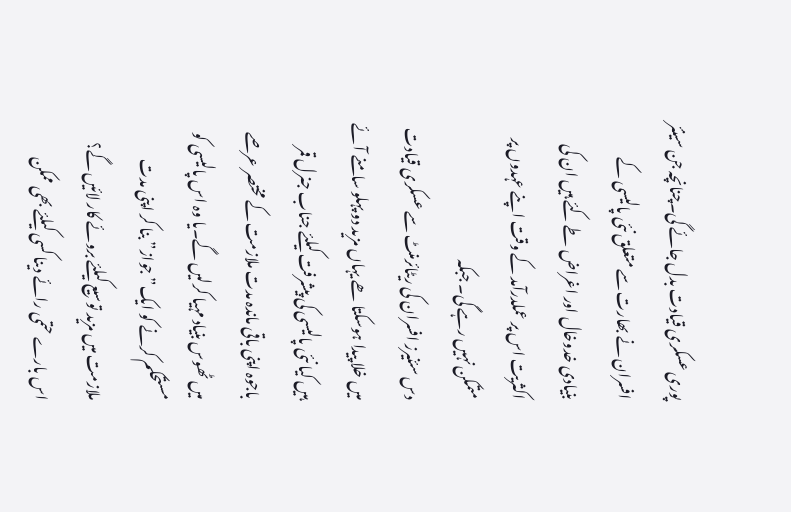پوری عسکری قیادت بدل جائے گی۔چنانچہ جن سینئر افسران نے بھارت سے متعلق نئی پالیسی کے بنیادی خدوخال اور اغراض طے کئے ہیں ان کی اکثریت اس پر عملدرآمد کے وقت اپنے عہدوں پر متمکن نہیں رہے گی۔ جبکہ
دس سئنیرز افسران کی ریٹائرمنٹ سے عسکری قیادت میں خلا پیدا ہوسکتا ھے یہاں مزید دو پہلو سامنے آئے ہیں کیا نئی پالیسی کی پیشرفت کیلئے جناب جنرل قمر باجوہ اپنی باقی ماندہ مدت ملازمت کے مختصر عرصے میں ٹھوس بنیاد مہیا کرلیں گے۔یا وہ اس پالیسی کو مستحکم کرنے کو ایک” جواز” بنا کر اپنی مدت ملازمت میں مزید توسیع کیلئے بروئے کار لائیں گے؟ اس بارے حتمی رائے دینا کسی کیلئے بھی ممکن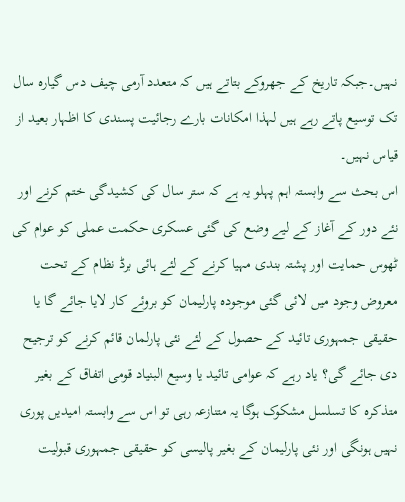نہیں۔جبکہ تاریخ کے جھروکے بتاتے ہیں کہ متعدد آرمی چیف دس گیارہ سال تک توسیع پاتے رہے ہیں لہذا امکانات بارے رجائیت پسندی کا اظہار بعید از قیاس نہیں۔
اس بحث سے وابستہ اہم پہلو یہ ہے کہ ستر سال کی کشیدگی ختم کرنے اور نئے دور کے آغاز کے لیے وضع کی گئی عسکری حکمت عملی کو عوام کی ٹھوس حمایت اور پشتہ بندی مہیا کرنے کے لئے ہائی برڈ نظام کے تحت معروض وجود میں لائی گئی موجودہ پارلیمان کو بروئے کار لایا جائے گا یا حقیقی جمہوری تائید کے حصول کے لئے نئی پارلمان قائم کرنے کو ترجیح دی جائے گی؟ یاد رہے کہ عوامی تائید یا وسیع البنیاد قومی اتفاق کے بغیر متذکرہ کا تسلسل مشکوک ہوگا یہ متنازعہ رہی تو اس سے وابستہ امیدیں پوری نہیں ہونگی اور نئی پارلیمان کے بغیر پالیسی کو حقیقی جمہوری قبولیت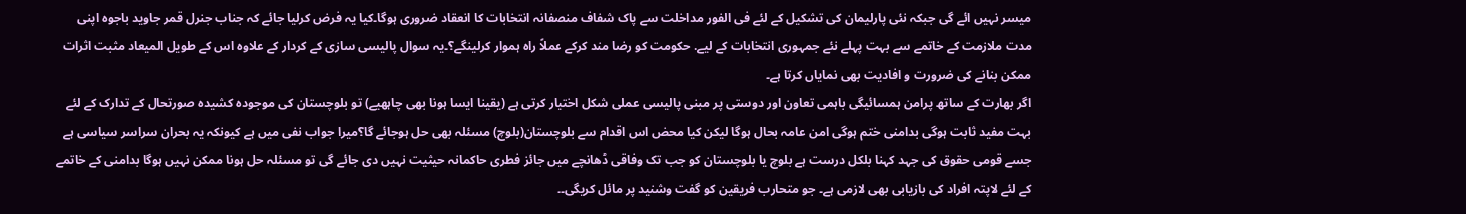میسر نہیں ائے گی جبکہ نئی پارلیمان کی تشکیل کے لئے فی الفور مداخلت سے پاک شفاف منصفانہ انتخابات کا انعقاد ضروری ہوگا۔کیا یہ فرض کرلیا جائے کہ جناب جنرل قمر جاوید باجوہ اپنی مدت ملازمت کے خاتمے سے بہت پہلے نئے جمہوری انتخابات کے لیے. حکومت کو رضا مند کرکے عملاً راہ ہموار کرلینگے؟۔یہ سوال پالیسی سازی کے کردار کے علاوہ اس کے طویل المیعاد مثبت اثرات ممکن بنانے کی ضرورت و افادیت بھی نمایاں کرتا ہے۔
اگر بھارت کے ساتھ پرامن ہمسائیگی باہمی تعاون اور دوستی پر مبنی پالیسی عملی شکل اختیار کرتی ہے (یقینا ایسا ہونا بھی چاہھیے) تو بلوچستان کی موجودہ کشیدہ صورتحال کے تدارک کے لئے بہت مفید ثابت ہوگی بدامنی ختم ہوگی امن عامہ بحال ہوگا لیکن کیا محض اس اقدام سے بلوچستان(بلوچ) مسئلہ بھی حل ہوجائے گا؟میرا جواب نفی میں ہے کیونکہ یہ بحران سراسر سیاسی ہے جسے قومی حقوق کی جہد کہنا بلکل درست ہے بلوچ یا بلوچستان کو جب تک وفاقی ڈھانچے میں جائز فطری حاکمانہ حیثیت نہیں دی جائے گی تو مسئلہ حل ہونا ممکن نہیں ہوگا بدامنی کے خاتمے کے لئے لاپتہ افراد کی بازیابی بھی لازمی ہے۔ جو متحارب فریقین کو گفت وشنید پر مائل کریگی۔۔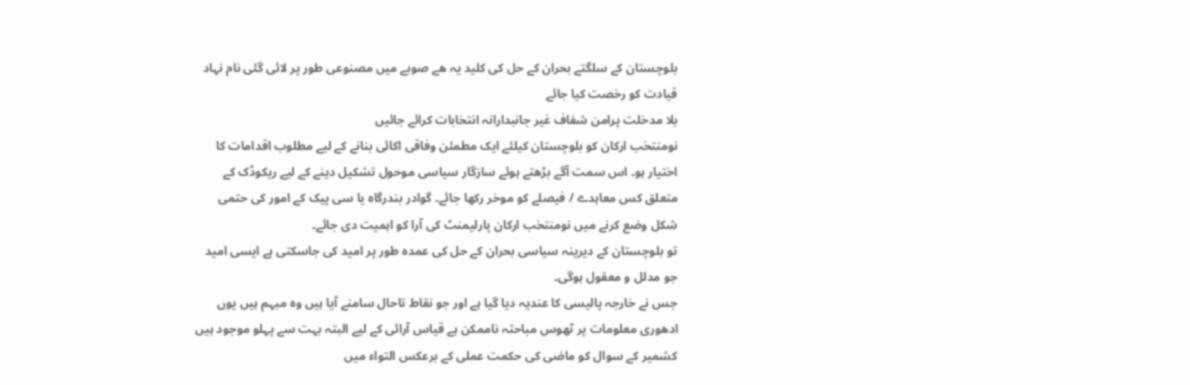بلوچستان کے سلگتے بحران کے حل کی کلید یہ ھے صوبے میں مصنوعی طور پر لائی گئی نام نہاد قیادت کو رخصت کیا جائے
بلا مدخلت پرامن شفاف غیر جانبدارانہ انتخابات کرائے جائیں
نومنتخب ارکان کو بلوچستان کیلئے ایک مطمئن وفاقی اکائی بنانے کے لیے مطلوب اقدامات کا اختیار ہو۔ اس سمت آگے بڑھتے ہوئے سازگار سیاسی موحول تشکیل دینے کے لیے ریکوڈک کے متعلق کس معاہدے / فیصلے کو موخر رکھا جائے۔ گوادر بندرگاہ یا سی پیک کے امور کی حتمی شکل وضع کرنے میں نومنتخب ارکان پارلیمنٹ کی آرا کو اہمیت دی جائے۔
تو بلوچستان کے دیرینہ سیاسی بحران کے حل کی عمدہ طور پر امید کی جاسکتی ہے ایسی امید جو مدلل و معقول ہوگی۔
جس نے خارجہ پالیسی کا عندیہ دیا گیا ہے اور جو نقاط تاحال سامنے آیا ہیں وہ مبہم ہیں یوں ادھوری معلومات پر ٹھوس مباحثہ ناممکن ہے قیاس آرائی کے لیے البتہ بہت سے پہلو موجود ہیں
کشمیر کے سوال کو ماضی کی حکمت عملی کے برعکس التواء میں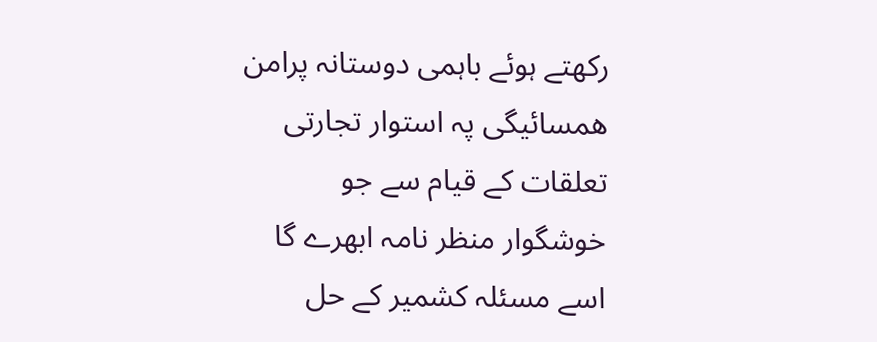رکھتے ہوئے باہمی دوستانہ پرامن ھمسائیگی پہ استوار تجارتی تعلقات کے قیام سے جو خوشگوار منظر نامہ ابھرے گا اسے مسئلہ کشمیر کے حل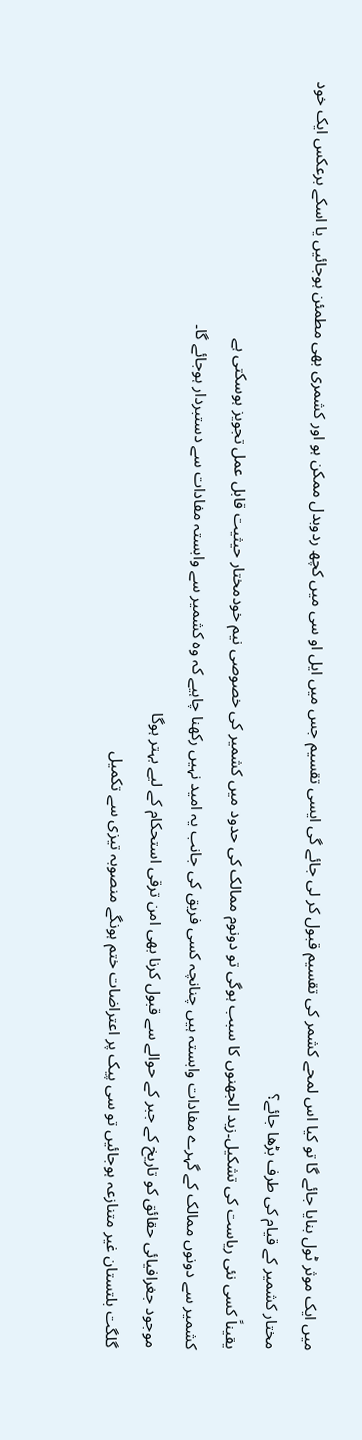میں ایک موثر ٹول بنایا جائے گا تو کیا اس لمحے کشمر کی تقسیم قبول کر لی جائے گی ایسی تقسیم جس میں ایل او سی میں کچھ ردوبدل ممکن ہو اور کشمری بھی مطمئن ہوجائیں یا اسکے برعکس ایک خود مختار کشمیر کے قیام کی طرف بڑھا جائے؟
یقیناً کسی نئی ریاست کی تشکیل۔زید الجھنوں کا سبب ہوگی تو دونوم ممالک کی حدود میں کشمیر کی خصوصی نیم خودمختار حیثیت قابل عمل تجویز ہوسکتی ہے
کشمیر سے دونوں ممالک کے گہرے مفادات وابستہ ہیں چنانچہ کسی فریق کی جانب یہ امید نہیں رکھنا چاہیے کہ وہ کشمیر سے وابستہ مفادات سے دستبردار ہوجائے گا۔
موجود جغرافیائی حقائق کو تاریخ کے جبر کے حوالے سے قبول کرنا بھی امن ترقی استحکام کے لیے بہتر ہوگا
گلگت بلتستان غیر متنازعہ ہوجائیں تو سی پیک پر اعتراضات ختم ہونگے منصوبہ تیزی سے تکمیل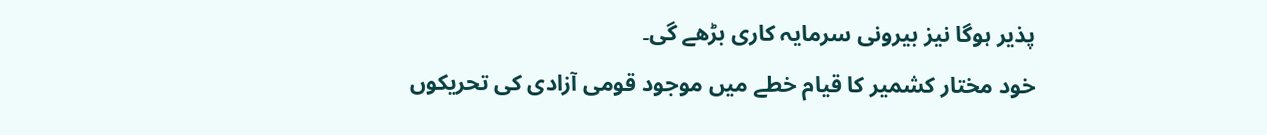پذیر ہوگا نیز بیرونی سرمایہ کاری بڑھے گی۔
خود مختار کشمیر کا قیام خطے میں موجود قومی آزادی کی تحریکوں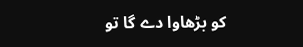کو بڑھاوا دے گا تو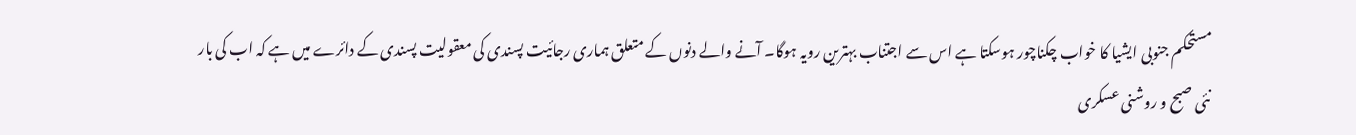مستحکم جنوبی ایشیا کا خواب چکناچور ہوسکتا ہے اس سے اجتناب بہترین رویہ ہوگا۔ آنے والے دنوں کے متعلق ہماری رجائیت پسندی کی معقولیت پسندی کے دائرے میں ہے کہ اب کی بار نئی صبح و روشنی عسکری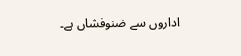اداروں سے ضنوفشاں ہے۔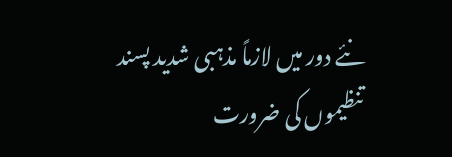نئے دور میں لازماً مذہبی شدید پسند تنظیموں کی ضرورت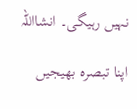نہیں رہیگی۔ انشااللہ

اپنا تبصرہ بھیجیں